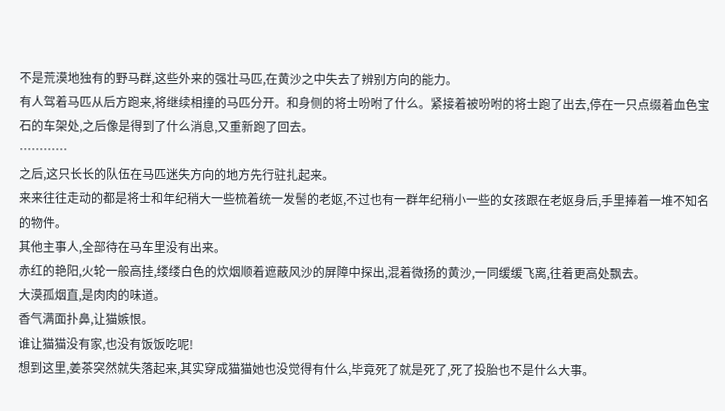不是荒漠地独有的野马群,这些外来的强壮马匹,在黄沙之中失去了辨别方向的能力。
有人驾着马匹从后方跑来,将继续相撞的马匹分开。和身侧的将士吩咐了什么。紧接着被吩咐的将士跑了出去,停在一只点缀着血色宝石的车架处,之后像是得到了什么消息,又重新跑了回去。
…………
之后,这只长长的队伍在马匹迷失方向的地方先行驻扎起来。
来来往往走动的都是将士和年纪稍大一些梳着统一发髻的老妪,不过也有一群年纪稍小一些的女孩跟在老妪身后,手里捧着一堆不知名的物件。
其他主事人,全部待在马车里没有出来。
赤红的艳阳,火轮一般高挂,缕缕白色的炊烟顺着遮蔽风沙的屏障中探出,混着微扬的黄沙,一同缓缓飞离,往着更高处飘去。
大漠孤烟直,是肉肉的味道。
香气满面扑鼻,让猫嫉恨。
谁让猫猫没有家,也没有饭饭吃呢!
想到这里,姜茶突然就失落起来,其实穿成猫猫她也没觉得有什么,毕竟死了就是死了,死了投胎也不是什么大事。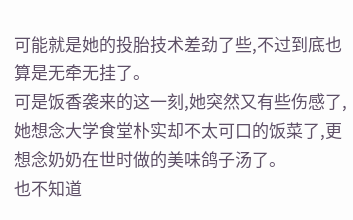可能就是她的投胎技术差劲了些,不过到底也算是无牵无挂了。
可是饭香袭来的这一刻,她突然又有些伤感了,她想念大学食堂朴实却不太可口的饭菜了,更想念奶奶在世时做的美味鸽子汤了。
也不知道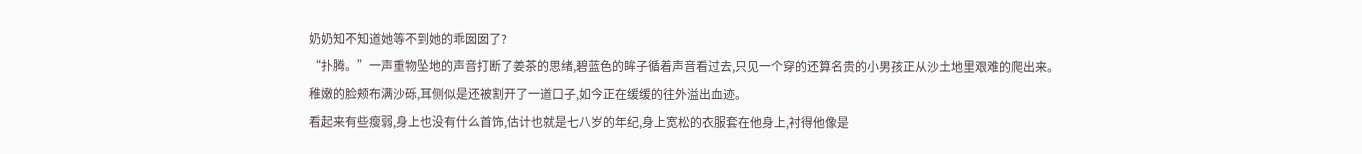奶奶知不知道她等不到她的乖囡囡了?
“扑腾。”一声重物坠地的声音打断了姜茶的思绪,碧蓝色的眸子循着声音看过去,只见一个穿的还算名贵的小男孩正从沙土地里艰难的爬出来。
稚嫩的脸颊布满沙砾,耳侧似是还被割开了一道口子,如今正在缓缓的往外溢出血迹。
看起来有些瘦弱,身上也没有什么首饰,估计也就是七八岁的年纪,身上宽松的衣服套在他身上,衬得他像是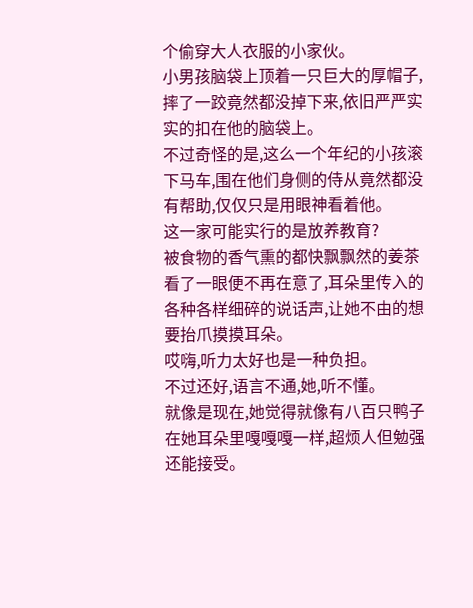个偷穿大人衣服的小家伙。
小男孩脑袋上顶着一只巨大的厚帽子,摔了一跤竟然都没掉下来,依旧严严实实的扣在他的脑袋上。
不过奇怪的是,这么一个年纪的小孩滚下马车,围在他们身侧的侍从竟然都没有帮助,仅仅只是用眼神看着他。
这一家可能实行的是放养教育?
被食物的香气熏的都快飘飘然的姜茶看了一眼便不再在意了,耳朵里传入的各种各样细碎的说话声,让她不由的想要抬爪摸摸耳朵。
哎嗨,听力太好也是一种负担。
不过还好,语言不通,她,听不懂。
就像是现在,她觉得就像有八百只鸭子在她耳朵里嘎嘎嘎一样,超烦人但勉强还能接受。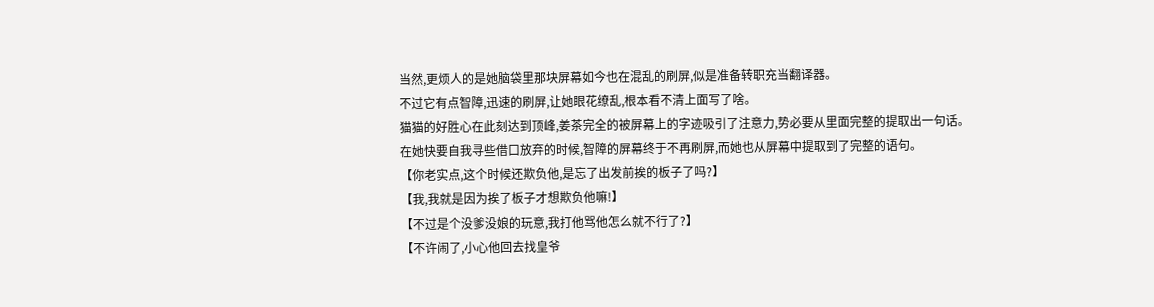当然,更烦人的是她脑袋里那块屏幕如今也在混乱的刷屏,似是准备转职充当翻译器。
不过它有点智障,迅速的刷屏,让她眼花缭乱,根本看不清上面写了啥。
猫猫的好胜心在此刻达到顶峰,姜茶完全的被屏幕上的字迹吸引了注意力,势必要从里面完整的提取出一句话。
在她快要自我寻些借口放弃的时候,智障的屏幕终于不再刷屏,而她也从屏幕中提取到了完整的语句。
【你老实点,这个时候还欺负他,是忘了出发前挨的板子了吗?】
【我,我就是因为挨了板子才想欺负他嘛!】
【不过是个没爹没娘的玩意,我打他骂他怎么就不行了?】
【不许闹了,小心他回去找皇爷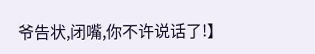爷告状,闭嘴,你不许说话了!】